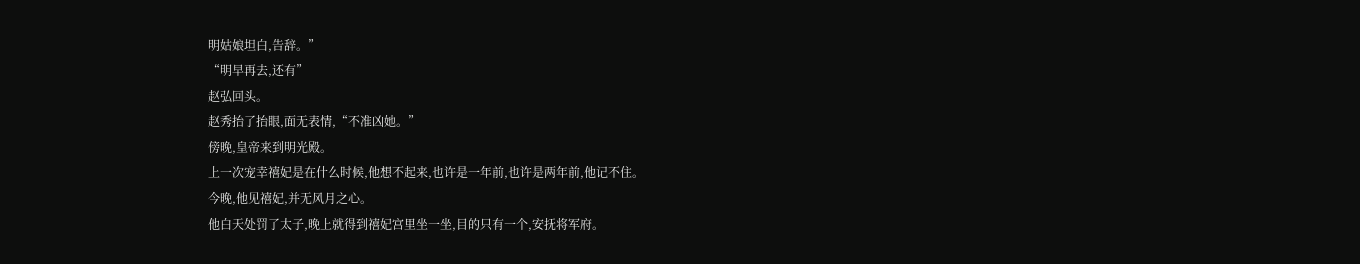明姑娘坦白,告辞。”
“明早再去,还有”
赵弘回头。
赵秀抬了抬眼,面无表情,“不准凶她。”
傍晚,皇帝来到明光殿。
上一次宠幸禧妃是在什么时候,他想不起来,也许是一年前,也许是两年前,他记不住。
今晚,他见禧妃,并无风月之心。
他白天处罚了太子,晚上就得到禧妃宫里坐一坐,目的只有一个,安抚将军府。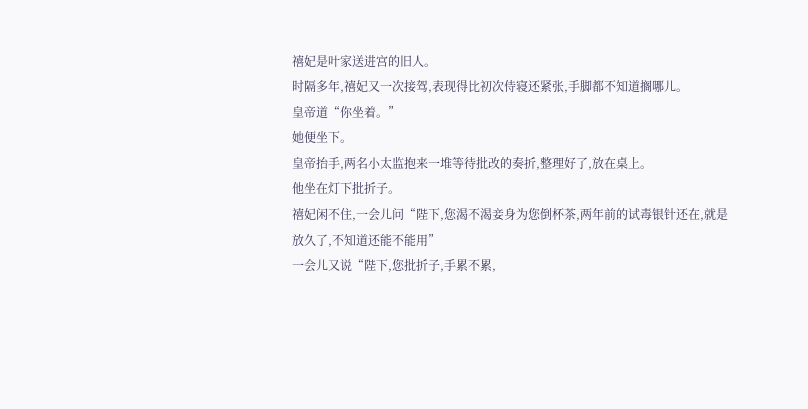禧妃是叶家送进宫的旧人。
时隔多年,禧妃又一次接驾,表现得比初次侍寝还紧张,手脚都不知道搁哪儿。
皇帝道“你坐着。”
她便坐下。
皇帝抬手,两名小太监抱来一堆等待批改的奏折,整理好了,放在桌上。
他坐在灯下批折子。
禧妃闲不住,一会儿问“陛下,您渴不渴妾身为您倒杯茶,两年前的试毒银针还在,就是放久了,不知道还能不能用”
一会儿又说“陛下,您批折子,手累不累,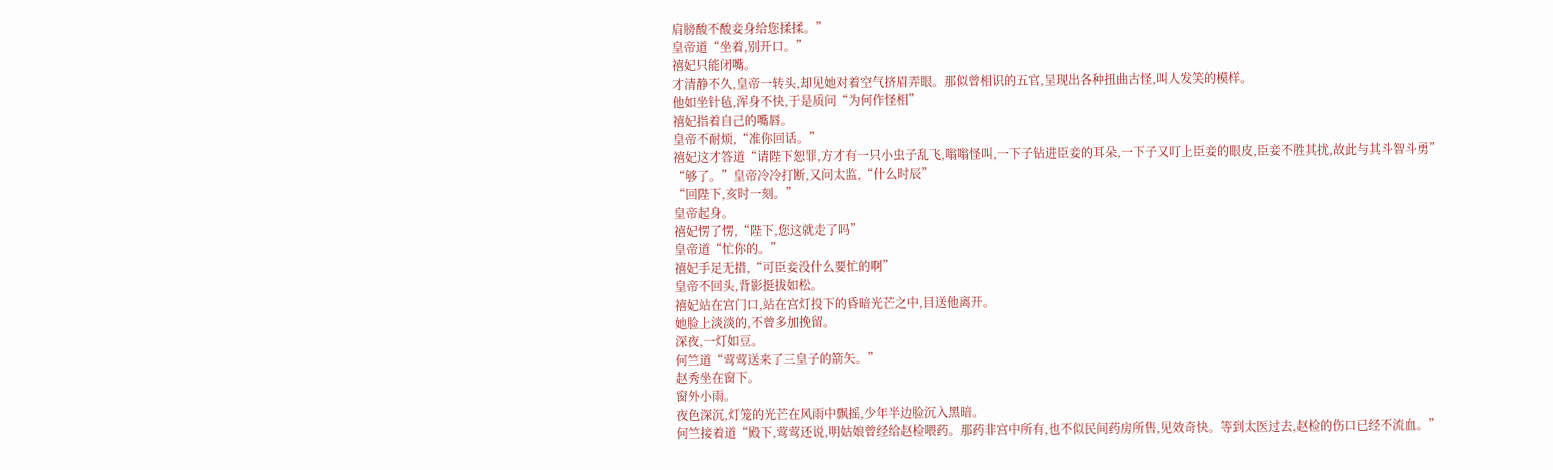肩膀酸不酸妾身给您揉揉。”
皇帝道“坐着,别开口。”
禧妃只能闭嘴。
才清静不久,皇帝一转头,却见她对着空气挤眉弄眼。那似曾相识的五官,呈现出各种扭曲古怪,叫人发笑的模样。
他如坐针毡,浑身不快,于是质问“为何作怪相”
禧妃指着自己的嘴唇。
皇帝不耐烦,“准你回话。”
禧妃这才答道“请陛下恕罪,方才有一只小虫子乱飞,嗡嗡怪叫,一下子钻进臣妾的耳朵,一下子又叮上臣妾的眼皮,臣妾不胜其扰,故此与其斗智斗勇”
“够了。”皇帝冷冷打断,又问太监,“什么时辰”
“回陛下,亥时一刻。”
皇帝起身。
禧妃愣了愣,“陛下,您这就走了吗”
皇帝道“忙你的。”
禧妃手足无措,“可臣妾没什么要忙的啊”
皇帝不回头,背影挺拔如松。
禧妃站在宫门口,站在宫灯投下的昏暗光芒之中,目送他离开。
她脸上淡淡的,不曾多加挽留。
深夜,一灯如豆。
何竺道“莺莺送来了三皇子的箭矢。”
赵秀坐在窗下。
窗外小雨。
夜色深沉,灯笼的光芒在风雨中飘摇,少年半边脸沉入黑暗。
何竺接着道“殿下,莺莺还说,明姑娘曾经给赵检喂药。那药非宫中所有,也不似民间药房所售,见效奇快。等到太医过去,赵检的伤口已经不流血。”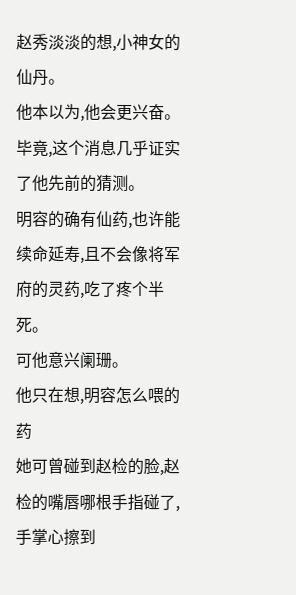赵秀淡淡的想,小神女的仙丹。
他本以为,他会更兴奋。
毕竟,这个消息几乎证实了他先前的猜测。
明容的确有仙药,也许能续命延寿,且不会像将军府的灵药,吃了疼个半死。
可他意兴阑珊。
他只在想,明容怎么喂的药
她可曾碰到赵检的脸,赵检的嘴唇哪根手指碰了,手掌心擦到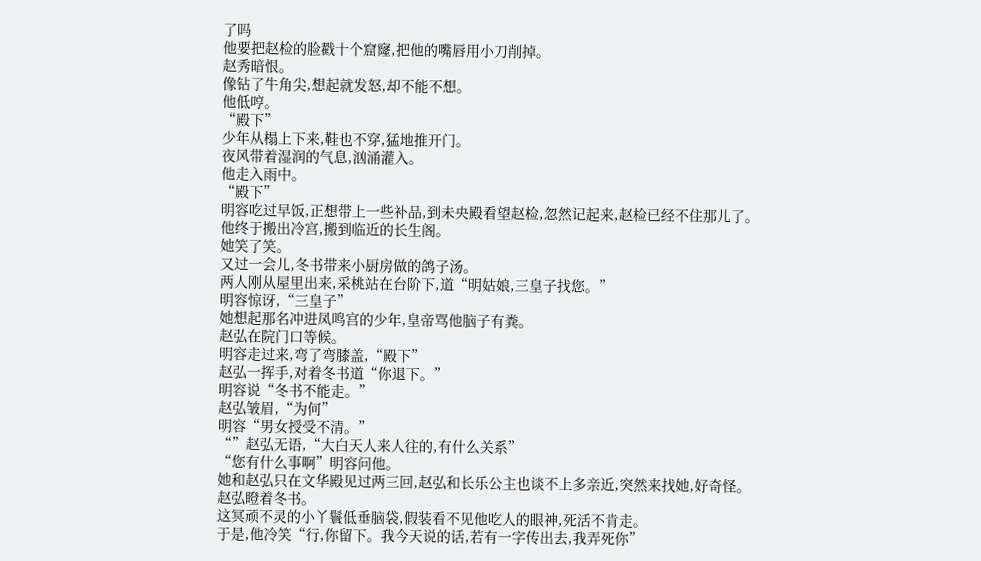了吗
他要把赵检的脸戳十个窟窿,把他的嘴唇用小刀削掉。
赵秀暗恨。
像钻了牛角尖,想起就发怒,却不能不想。
他低哼。
“殿下”
少年从榻上下来,鞋也不穿,猛地推开门。
夜风带着湿润的气息,汹涌灌入。
他走入雨中。
“殿下”
明容吃过早饭,正想带上一些补品,到未央殿看望赵检,忽然记起来,赵检已经不住那儿了。
他终于搬出冷宫,搬到临近的长生阁。
她笑了笑。
又过一会儿,冬书带来小厨房做的鸽子汤。
两人刚从屋里出来,采桃站在台阶下,道“明姑娘,三皇子找您。”
明容惊讶,“三皇子”
她想起那名冲进凤鸣宫的少年,皇帝骂他脑子有粪。
赵弘在院门口等候。
明容走过来,弯了弯膝盖,“殿下”
赵弘一挥手,对着冬书道“你退下。”
明容说“冬书不能走。”
赵弘皱眉,“为何”
明容“男女授受不清。”
“”赵弘无语,“大白天人来人往的,有什么关系”
“您有什么事啊”明容问他。
她和赵弘只在文华殿见过两三回,赵弘和长乐公主也谈不上多亲近,突然来找她,好奇怪。
赵弘瞪着冬书。
这冥顽不灵的小丫鬟低垂脑袋,假装看不见他吃人的眼神,死活不肯走。
于是,他冷笑“行,你留下。我今天说的话,若有一字传出去,我弄死你”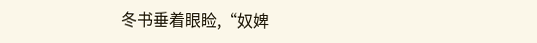冬书垂着眼睑,“奴婢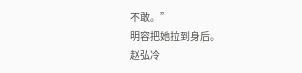不敢。”
明容把她拉到身后。
赵弘冷